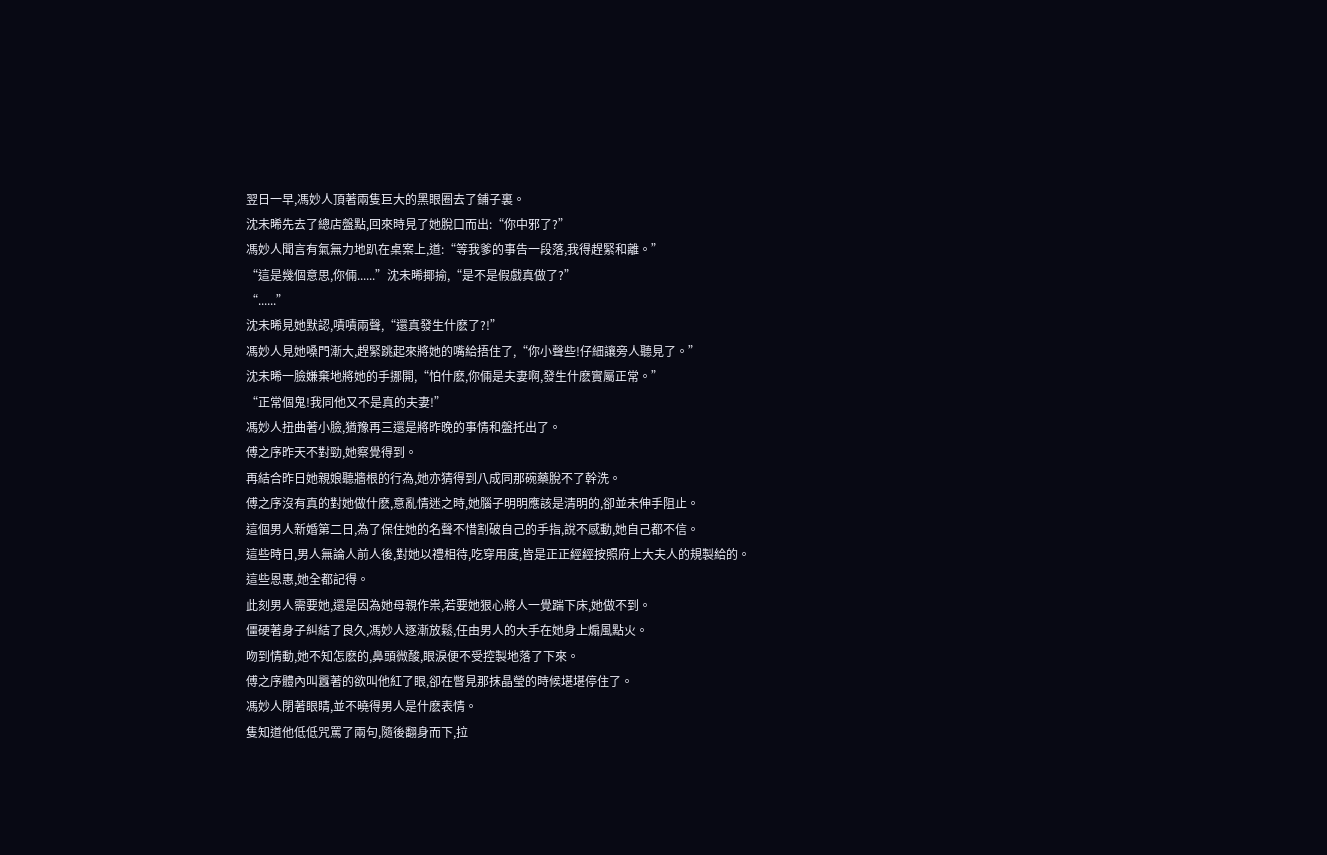翌日一早,馮妙人頂著兩隻巨大的黑眼圈去了鋪子裏。
沈未晞先去了總店盤點,回來時見了她脫口而出:“你中邪了?”
馮妙人聞言有氣無力地趴在桌案上,道:“等我爹的事告一段落,我得趕緊和離。”
“這是幾個意思,你倆......”沈未晞揶揄,“是不是假戲真做了?”
“......”
沈未晞見她默認,嘖嘖兩聲,“還真發生什麽了?!”
馮妙人見她嗓門漸大,趕緊跳起來將她的嘴給捂住了,“你小聲些!仔細讓旁人聽見了。”
沈未晞一臉嫌棄地將她的手挪開,“怕什麽,你倆是夫妻啊,發生什麽實屬正常。”
“正常個鬼!我同他又不是真的夫妻!”
馮妙人扭曲著小臉,猶豫再三還是將昨晚的事情和盤托出了。
傅之序昨天不對勁,她察覺得到。
再結合昨日她親娘聽牆根的行為,她亦猜得到八成同那碗藥脫不了幹洗。
傅之序沒有真的對她做什麽,意亂情迷之時,她腦子明明應該是清明的,卻並未伸手阻止。
這個男人新婚第二日,為了保住她的名聲不惜割破自己的手指,說不感動,她自己都不信。
這些時日,男人無論人前人後,對她以禮相待,吃穿用度,皆是正正經經按照府上大夫人的規製給的。
這些恩惠,她全都記得。
此刻男人需要她,還是因為她母親作祟,若要她狠心將人一覺踹下床,她做不到。
僵硬著身子糾結了良久,馮妙人逐漸放鬆,任由男人的大手在她身上煽風點火。
吻到情動,她不知怎麽的,鼻頭微酸,眼淚便不受控製地落了下來。
傅之序體內叫囂著的欲叫他紅了眼,卻在瞥見那抹晶瑩的時候堪堪停住了。
馮妙人閉著眼睛,並不曉得男人是什麽表情。
隻知道他低低咒罵了兩句,隨後翻身而下,拉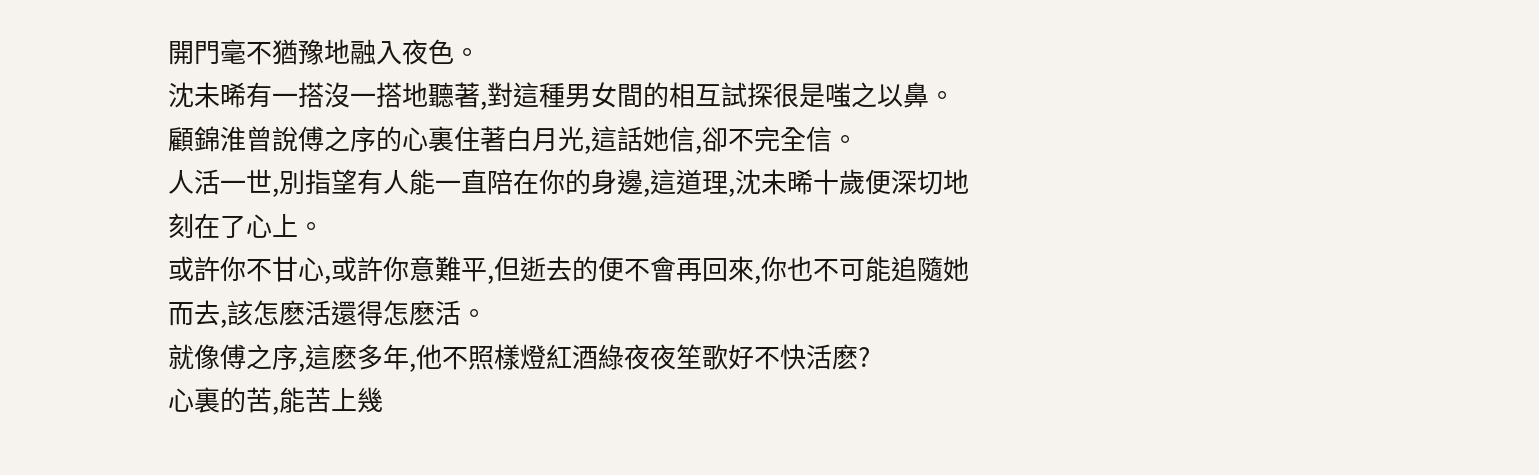開門毫不猶豫地融入夜色。
沈未晞有一搭沒一搭地聽著,對這種男女間的相互試探很是嗤之以鼻。
顧錦淮曾說傅之序的心裏住著白月光,這話她信,卻不完全信。
人活一世,別指望有人能一直陪在你的身邊,這道理,沈未晞十歲便深切地刻在了心上。
或許你不甘心,或許你意難平,但逝去的便不會再回來,你也不可能追隨她而去,該怎麽活還得怎麽活。
就像傅之序,這麽多年,他不照樣燈紅酒綠夜夜笙歌好不快活麽?
心裏的苦,能苦上幾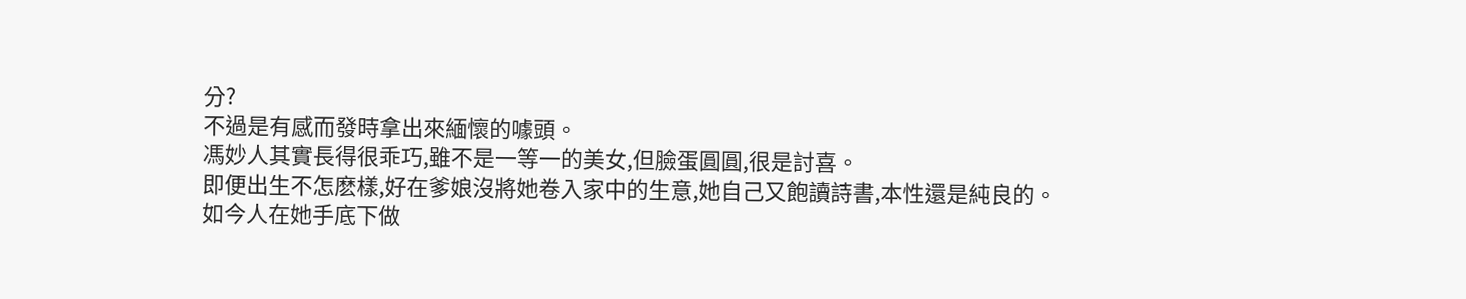分?
不過是有感而發時拿出來緬懷的噱頭。
馮妙人其實長得很乖巧,雖不是一等一的美女,但臉蛋圓圓,很是討喜。
即便出生不怎麽樣,好在爹娘沒將她卷入家中的生意,她自己又飽讀詩書,本性還是純良的。
如今人在她手底下做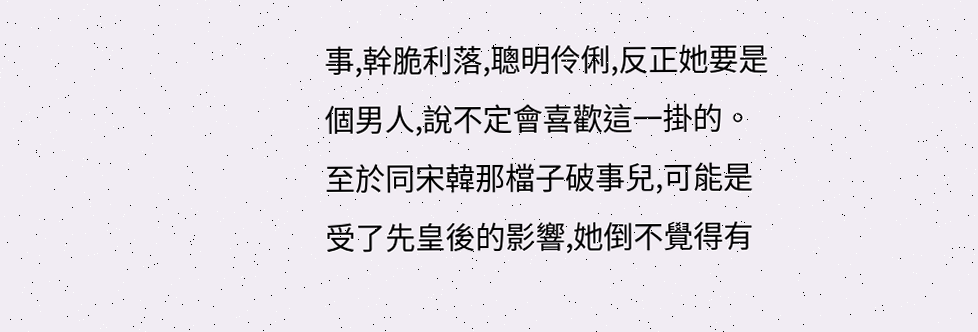事,幹脆利落,聰明伶俐,反正她要是個男人,說不定會喜歡這一掛的。
至於同宋韓那檔子破事兒,可能是受了先皇後的影響,她倒不覺得有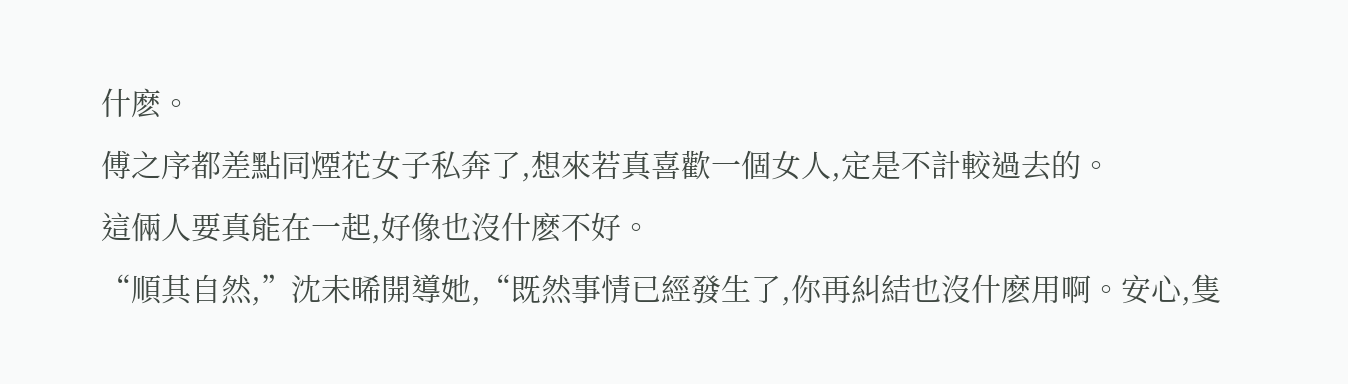什麽。
傅之序都差點同煙花女子私奔了,想來若真喜歡一個女人,定是不計較過去的。
這倆人要真能在一起,好像也沒什麽不好。
“順其自然,”沈未晞開導她,“既然事情已經發生了,你再糾結也沒什麽用啊。安心,隻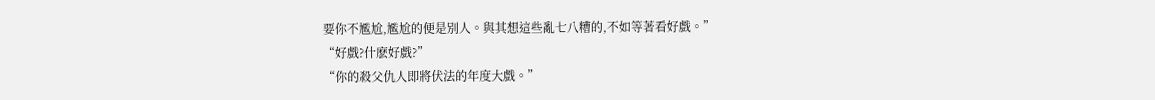要你不尷尬,尷尬的便是別人。與其想這些亂七八糟的,不如等著看好戲。”
“好戲?什麽好戲?”
“你的殺父仇人即將伏法的年度大戲。”